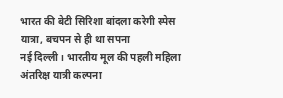भारत की बेटी सिरिशा बांदला करेगी स्पेस यात्रा, बचपन से ही था सपना
नई दिल्ली। भारतीय मूल की पहली महिला अंतरिक्ष यात्री कल्पना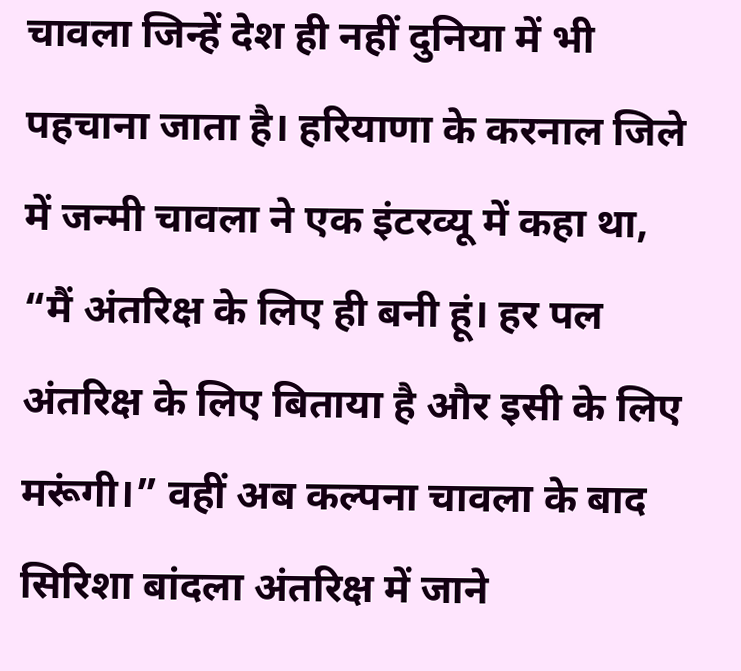चावला जिन्हें देश ही नहीं दुनिया में भी पहचाना जाता है। हरियाणा के करनाल जिले में जन्मी चावला ने एक इंटरव्यू में कहा था, “मैं अंतरिक्ष के लिए ही बनी हूं। हर पल अंतरिक्ष के लिए बिताया है और इसी के लिए मरूंगी।” वहीं अब कल्पना चावला के बाद सिरिशा बांदला अंतरिक्ष में जाने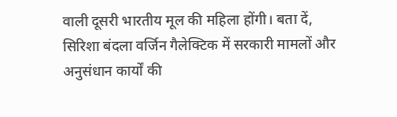वाली दूसरी भारतीय मूल की महिला होंगी। बता दें, सिरिशा बंदला वर्जिन गैलेक्टिक में सरकारी मामलों और अनुसंधान कार्यों की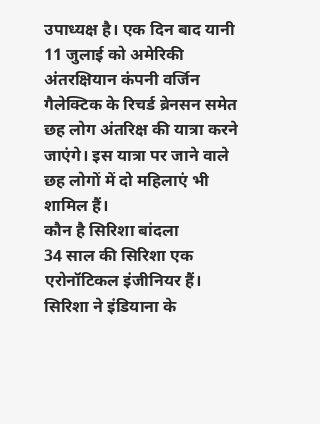उपाध्यक्ष है। एक दिन बाद यानी 11 जुलाई को अमेरिकी अंतरक्षियान कंपनी वर्जिन गैलेक्टिक के रिचर्ड ब्रेनसन समेत छह लोग अंतरिक्ष की यात्रा करने जाएंगे। इस यात्रा पर जाने वाले छह लोगों में दो महिलाएं भी शामिल हैं।
कौन है सिरिशा बांदला
34 साल की सिरिशा एक एरोनॉटिकल इंजीनियर हैं। सिरिशा ने इंडियाना के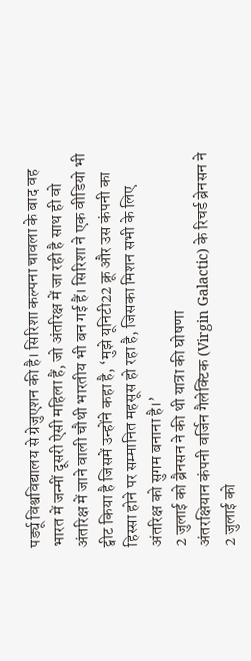पर्ड्यू विश्वविद्यालय से ग्रेजुएशन की है। सिरिशा कल्पना चावला के बाद वह भारत में जन्मीं दूसरी ऐसी महिला हैं, जो अंतरिक्ष में जा रही है साथ ही वो अंतरिक्ष में जाने वाली चौथी भारतीय भी बन गई हैं। सिरिशा ने एक वीडियो भी ट्वीट किया है जिसमें उन्होंने कहा है, ‘मुझे यूनिटी22 क्रू और उस कंपनी का हिस्सा होने पर सम्मानित महसूस हो रहा है, जिसका मिशन सभी के लिए अंतरिक्ष को सुगम बनाना है।’
2 जुलाई को ब्रैनसन ने की थी यात्रा की घोषणा
अंतरक्षियान कंपनी वर्जिन गैलेक्टिक (Virgin Galactic) के रिचर्ड ब्रेनसन ने 2 जुलाई को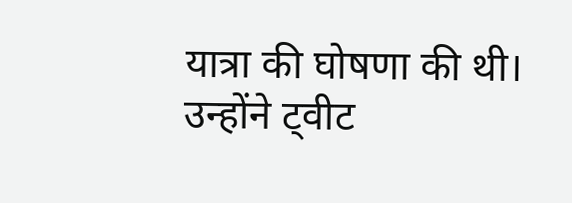यात्रा की घोषणा की थी। उन्होंने ट्वीट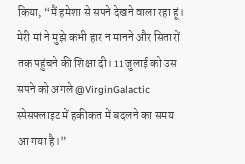किया, “मैं हमेशा से सपने देखने वाला रहा हूं। मेरी मां ने मुझे कभी हार न मानने और सितारों तक पहुंचने की शिक्षा दी। 11 जुलाई को उस सपने को अगले @VirginGalactic स्पेसफ्लाइट में हकीकत में बदलने का समय आ गया है।”